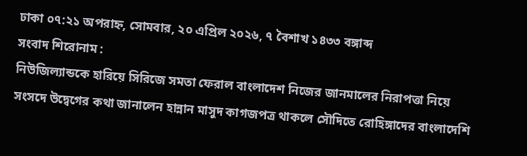ঢাকা ০৭:২১ অপরাহ্ন, সোমবার, ২০ এপ্রিল ২০২৬, ৭ বৈশাখ ১৪৩৩ বঙ্গাব্দ
সংবাদ শিরোনাম :
নিউজিল্যান্ডকে হারিয়ে সিরিজে সমতা ফেরাল বাংলাদেশ নিজের জানমালের নিরাপত্তা নিয়ে সংসদে উদ্বেগের কথা জানালেন হান্নান মাসুদ কাগজপত্র থাকলে সৌদিতে রোহিঙ্গাদের বাংলাদেশি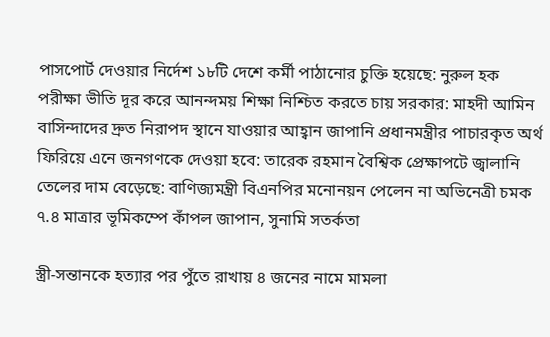পাসপোর্ট দেওয়ার নির্দেশ ১৮টি দেশে কর্মী পাঠানোর চুক্তি হয়েছে: নুরুল হক পরীক্ষা ভীতি দূর করে আনন্দময় শিক্ষা নিশ্চিত করতে চায় সরকার: মাহদী আমিন বাসিন্দাদের দ্রুত নিরাপদ স্থানে যাওয়ার আহ্বান জাপানি প্রধানমন্ত্রীর পাচারকৃত অর্থ ফিরিয়ে এনে জনগণকে দেওয়া হবে: তারেক রহমান বৈশ্বিক প্রেক্ষাপটে জ্বালানি তেলের দাম বেড়েছে: বাণিজ্যমন্ত্রী বিএনপির মনোনয়ন পেলেন না অভিনেত্রী চমক ৭.৪ মাত্রার ভূমিকম্পে কাঁপল জাপান, সুনামি সতর্কতা

স্ত্রী-সন্তানকে হত্যার পর পুঁতে রাখায় ৪ জনের নামে মামলা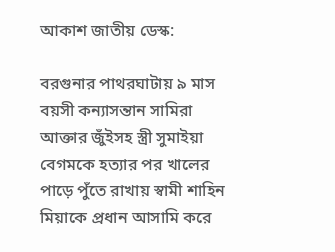আকাশ জাতীয় ডেস্ক:

বরগুনার পাথরঘাটায় ৯ মাস বয়সী কন্যাসন্তান সামিরা আক্তার জুঁইসহ স্ত্রী সুমাইয়া বেগমকে হত্যার পর খালের পাড়ে পুঁতে রাখায় স্বামী শাহিন মিয়াকে প্রধান আসামি করে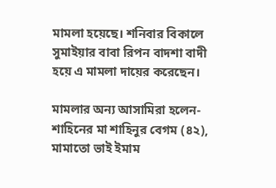মামলা হয়েছে। শনিবার বিকালে সুমাইয়ার বাবা রিপন বাদশা বাদী হয়ে এ মামলা দায়ের করেছেন।

মামলার অন্য আসামিরা হলেন- শাহিনের মা শাহিনুর বেগম (৪২), মামাতো ভাই ইমাম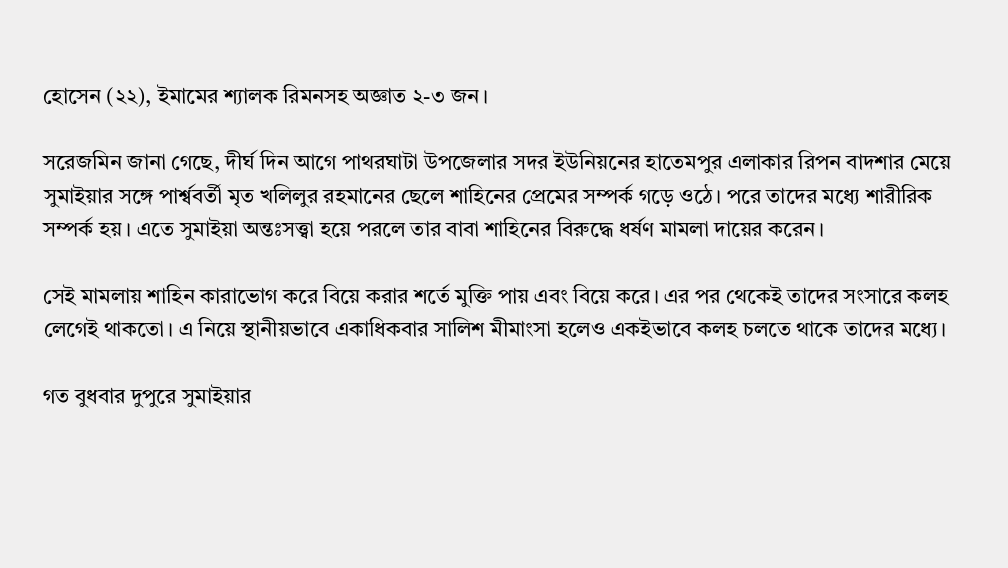হোসেন (২২), ইমামের শ্যালক রিমনসহ অজ্ঞাত ২-৩ জন।

সরেজমিন জানা গেছে, দীর্ঘ দিন আগে পাথরঘাটা উপজেলার সদর ইউনিয়নের হাতেমপুর এলাকার রিপন বাদশার মেয়ে সুমাইয়ার সঙ্গে পার্শ্ববর্তী মৃত খলিলুর রহমানের ছেলে শাহিনের প্রেমের সম্পর্ক গড়ে ওঠে। পরে তাদের মধ্যে শারীরিক সম্পর্ক হয়। এতে সুমাইয়া অন্তঃসত্ত্বা হয়ে পরলে তার বাবা শাহিনের বিরুদ্ধে ধর্ষণ মামলা দায়ের করেন।

সেই মামলায় শাহিন কারাভোগ করে বিয়ে করার শর্তে মুক্তি পায় এবং বিয়ে করে। এর পর থেকেই তাদের সংসারে কলহ লেগেই থাকতো। এ নিয়ে স্থানীয়ভাবে একাধিকবার সালিশ মীমাংসা হলেও একইভাবে কলহ চলতে থাকে তাদের মধ্যে।

গত বুধবার দুপুরে সুমাইয়ার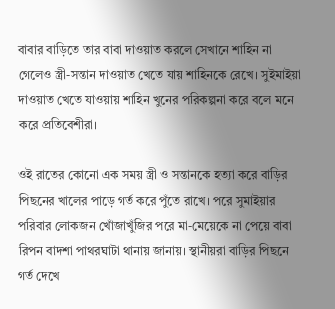বাবার বাড়িতে তার বাবা দাওয়াত করলে সেখানে শাহিন না গেলেও স্ত্রী-সন্তান দাওয়াত খেতে যায় শাহিনকে রেখে। সুইমাইয়া দাওয়াত খেতে যাওয়ায় শাহিন খুনের পরিকল্পনা করে বলে মনে করে প্রতিবেশীরা।

ওই রাতের কোনো এক সময় স্ত্রী ও সন্তানকে হত্যা করে বাড়ির পিছনের খালের পাড়ে গর্ত করে পুঁতে রাখে। পরে সুমাইয়ার পরিবার লোকজন খোঁজাখুঁজির পরে মা-মেয়েকে না পেয়ে বাবা রিপন বাদশা পাথরঘাটা থানায় জানায়। স্থানীয়রা বাড়ির পিছনে গর্ত দেখে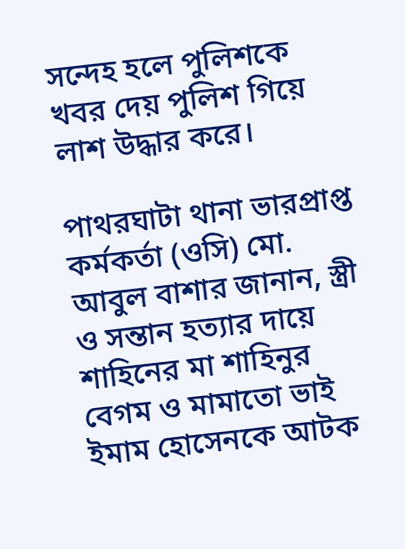সন্দেহ হলে পুলিশকে খবর দেয় পুলিশ গিয়ে লাশ উদ্ধার করে।

পাথরঘাটা থানা ভারপ্রাপ্ত কর্মকর্তা (ওসি) মো. আবুল বাশার জানান, স্ত্রী ও সন্তান হত্যার দায়ে শাহিনের মা শাহিনুর বেগম ও মামাতো ভাই ইমাম হোসেনকে আটক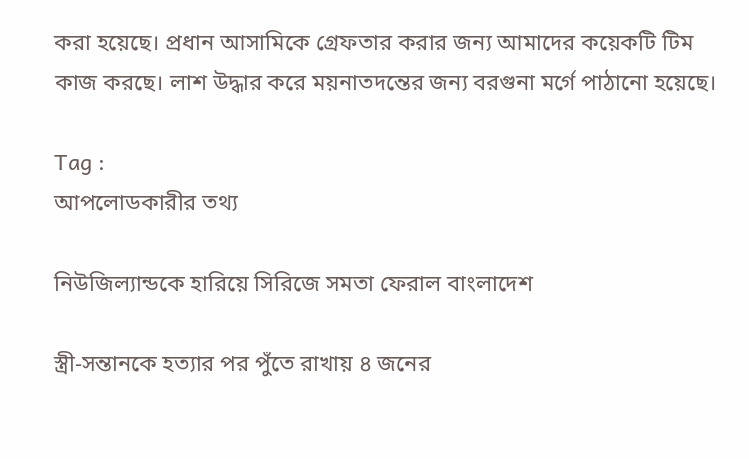করা হয়েছে। প্রধান আসামিকে গ্রেফতার করার জন্য আমাদের কয়েকটি টিম কাজ করছে। লাশ উদ্ধার করে ময়নাতদন্তের জন্য বরগুনা মর্গে পাঠানো হয়েছে।

Tag :
আপলোডকারীর তথ্য

নিউজিল্যান্ডকে হারিয়ে সিরিজে সমতা ফেরাল বাংলাদেশ

স্ত্রী-সন্তানকে হত্যার পর পুঁতে রাখায় ৪ জনের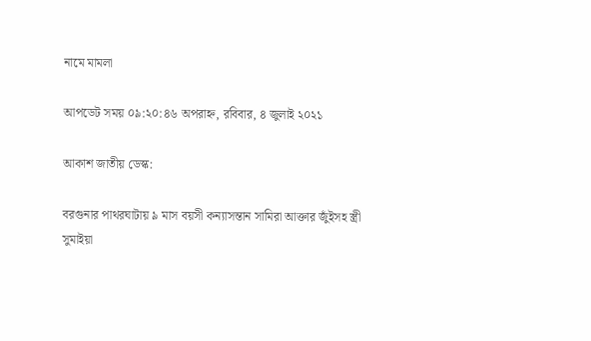নামে মামলা

আপডেট সময় ০৯:২০:৪৬ অপরাহ্ন, রবিবার, ৪ জুলাই ২০২১

আকাশ জাতীয় ডেস্ক:

বরগুনার পাথরঘাটায় ৯ মাস বয়সী কন্যাসন্তান সামিরা আক্তার জুঁইসহ স্ত্রী সুমাইয়া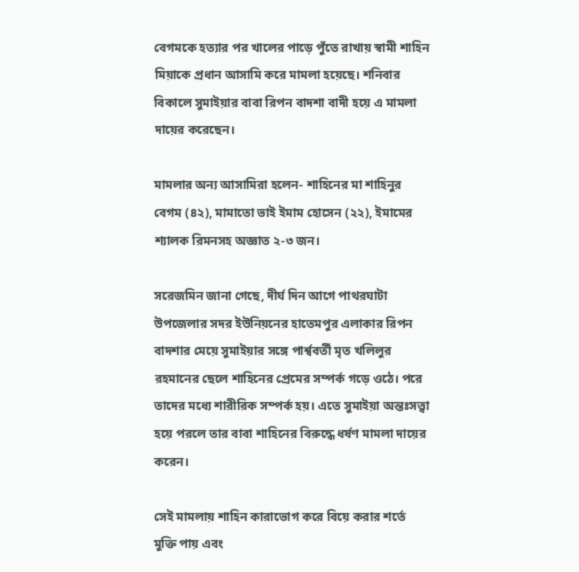বেগমকে হত্যার পর খালের পাড়ে পুঁতে রাখায় স্বামী শাহিন মিয়াকে প্রধান আসামি করে মামলা হয়েছে। শনিবার বিকালে সুমাইয়ার বাবা রিপন বাদশা বাদী হয়ে এ মামলা দায়ের করেছেন।

মামলার অন্য আসামিরা হলেন- শাহিনের মা শাহিনুর বেগম (৪২), মামাতো ভাই ইমাম হোসেন (২২), ইমামের শ্যালক রিমনসহ অজ্ঞাত ২-৩ জন।

সরেজমিন জানা গেছে, দীর্ঘ দিন আগে পাথরঘাটা উপজেলার সদর ইউনিয়নের হাতেমপুর এলাকার রিপন বাদশার মেয়ে সুমাইয়ার সঙ্গে পার্শ্ববর্তী মৃত খলিলুর রহমানের ছেলে শাহিনের প্রেমের সম্পর্ক গড়ে ওঠে। পরে তাদের মধ্যে শারীরিক সম্পর্ক হয়। এতে সুমাইয়া অন্তঃসত্ত্বা হয়ে পরলে তার বাবা শাহিনের বিরুদ্ধে ধর্ষণ মামলা দায়ের করেন।

সেই মামলায় শাহিন কারাভোগ করে বিয়ে করার শর্তে মুক্তি পায় এবং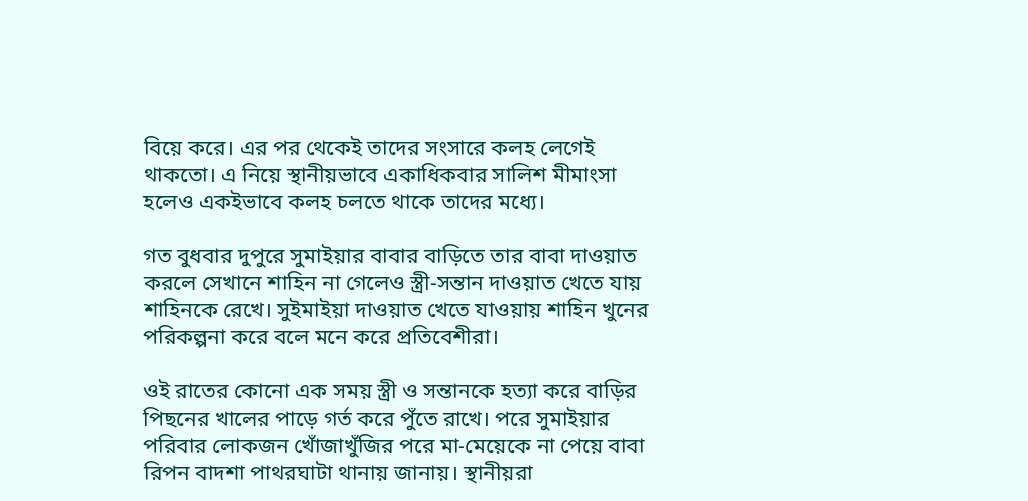বিয়ে করে। এর পর থেকেই তাদের সংসারে কলহ লেগেই থাকতো। এ নিয়ে স্থানীয়ভাবে একাধিকবার সালিশ মীমাংসা হলেও একইভাবে কলহ চলতে থাকে তাদের মধ্যে।

গত বুধবার দুপুরে সুমাইয়ার বাবার বাড়িতে তার বাবা দাওয়াত করলে সেখানে শাহিন না গেলেও স্ত্রী-সন্তান দাওয়াত খেতে যায় শাহিনকে রেখে। সুইমাইয়া দাওয়াত খেতে যাওয়ায় শাহিন খুনের পরিকল্পনা করে বলে মনে করে প্রতিবেশীরা।

ওই রাতের কোনো এক সময় স্ত্রী ও সন্তানকে হত্যা করে বাড়ির পিছনের খালের পাড়ে গর্ত করে পুঁতে রাখে। পরে সুমাইয়ার পরিবার লোকজন খোঁজাখুঁজির পরে মা-মেয়েকে না পেয়ে বাবা রিপন বাদশা পাথরঘাটা থানায় জানায়। স্থানীয়রা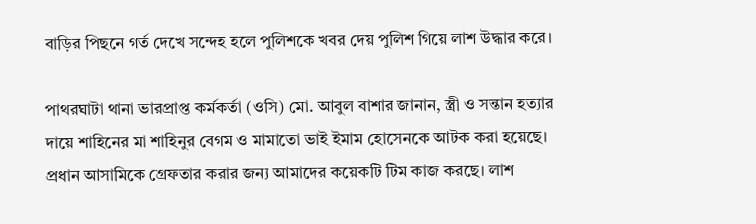বাড়ির পিছনে গর্ত দেখে সন্দেহ হলে পুলিশকে খবর দেয় পুলিশ গিয়ে লাশ উদ্ধার করে।

পাথরঘাটা থানা ভারপ্রাপ্ত কর্মকর্তা (ওসি) মো. আবুল বাশার জানান, স্ত্রী ও সন্তান হত্যার দায়ে শাহিনের মা শাহিনুর বেগম ও মামাতো ভাই ইমাম হোসেনকে আটক করা হয়েছে। প্রধান আসামিকে গ্রেফতার করার জন্য আমাদের কয়েকটি টিম কাজ করছে। লাশ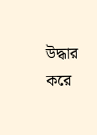উদ্ধার করে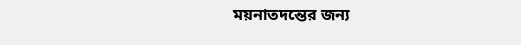ময়নাতদন্তের জন্য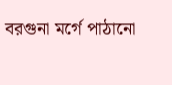বরগুনা মর্গে পাঠানো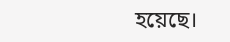হয়েছে।